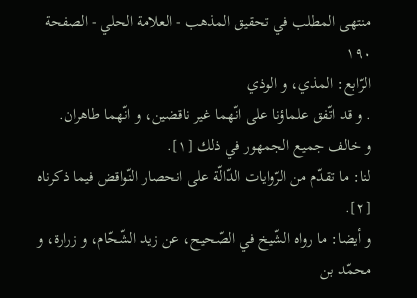منتهى المطلب في تحقيق المذهب - العلامة الحلي - الصفحة ١٩٠
الرّابع: المذي، و الوذي
. و قد اتّفق علماؤنا على انّهما غير ناقضين، و انّهما طاهران.
و خالف جميع الجمهور في ذلك [١].
لنا: ما تقدّم من الرّوايات الدّالّة على انحصار النّواقض فيما ذكرناه [٢].
و أيضا: ما رواه الشّيخ في الصّحيح، عن زيد الشّحّام، و زرارة، و محمّد بن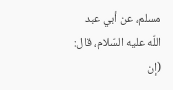مسلم، عن أبي عبد اللّه عليه السّلام، قال: (إن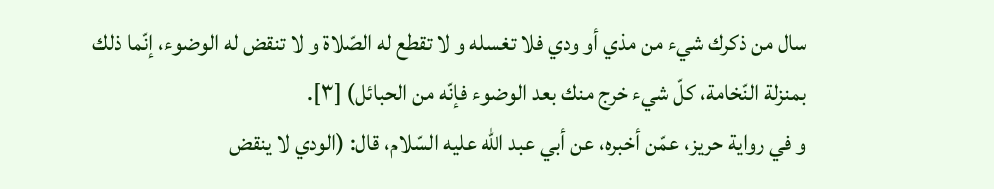سال من ذكرك شيء من مذي أو ودي فلا تغسله و لا تقطع له الصّلاة و لا تنقض له الوضوء، إنّما ذلك بمنزلة النّخامة، كلّ شيء خرج منك بعد الوضوء فإنّه من الحبائل) [٣].
و في رواية حريز، عمّن أخبره، عن أبي عبد اللّه عليه السّلام، قال: (الودي لا ينقض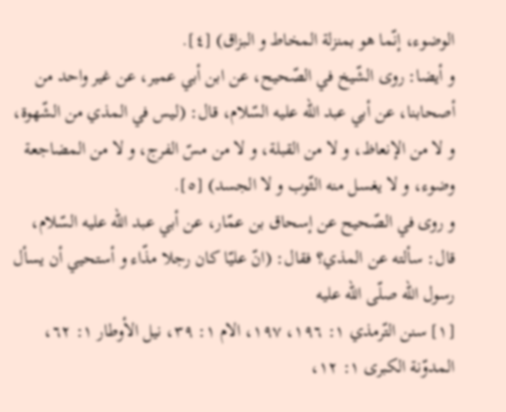الوضوء، إنّما هو بمنزلة المخاط و البزاق) [٤].
و أيضا: روى الشّيخ في الصّحيح، عن ابن أبي عمير، عن غير واحد من أصحابنا، عن أبي عبد اللّه عليه السّلام، قال: (ليس في المذي من الشّهوة، و لا من الإنعاظ، و لا من القبلة، و لا من مسّ الفرج، و لا من المضاجعة وضوء، و لا يغسل منه الثّوب و لا الجسد) [٥].
و روى في الصّحيح عن إسحاق بن عمّار، عن أبي عبد اللّه عليه السّلام، قال: سألته عن المذي؟ فقال: (انّ عليّا كان رجلا مذّاء و أستحيي أن يسأل رسول اللّه صلّى اللّه عليه
[١] سنن التّرمذي ١: ١٩٦، ١٩٧، الام ١: ٣٩، نيل الأوطار ١: ٦٢، المدوّنة الكبرى ١: ١٢،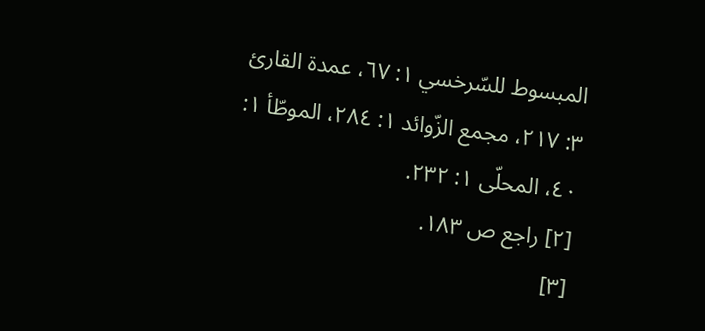المبسوط للسّرخسي ١: ٦٧، عمدة القارئ ٣: ٢١٧، مجمع الزّوائد ١: ٢٨٤، الموطّأ ١: ٤٠، المحلّى ١: ٢٣٢.
[٢] راجع ص ١٨٣.
[٣]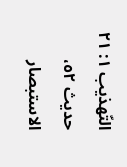التّهذيب ١: ٢١ حديث ٥٢، الاستبصار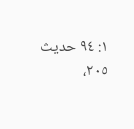١: ٩٤ حديث ٢٠٥،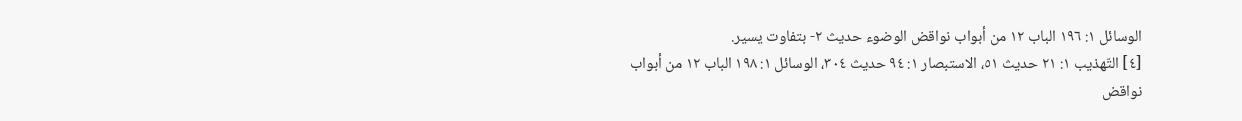الوسائل ١: ١٩٦ الباب ١٢ من أبواب نواقض الوضوء حديث ٢- بتفاوت يسير.
[٤] التّهذيب ١: ٢١ حديث ٥١، الاستبصار ١: ٩٤ حديث ٣٠٤، الوسائل ١: ١٩٨ الباب ١٢ من أبواب نواقض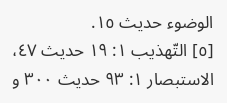الوضوء حديث ١٥.
[٥] التّهذيب ١: ١٩ حديث ٤٧، الاستبصار ١: ٩٣ حديث ٣٠٠ و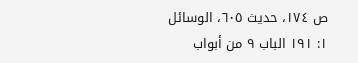ص ١٧٤، حديث ٦٠٥، الوسائل ١: ١٩١ الباب ٩ من أبواب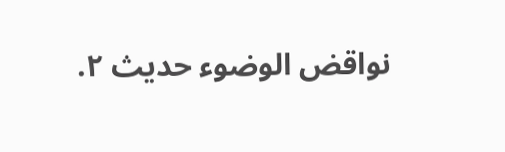نواقض الوضوء حديث ٢.